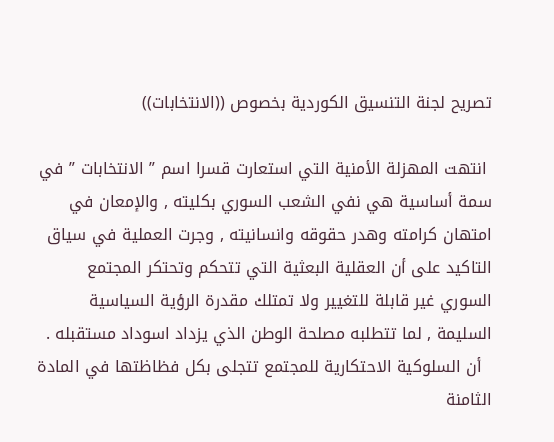تصريح لجنة التنسيق الكوردية بخصوص ((الانتخابات))

 انتهت المهزلة الأمنية التي استعارت قسرا اسم ” الانتخابات ” في سمة أساسية هي نفي الشعب السوري بكليته , والإمعان في امتهان كرامته وهدر حقوقه وانسانيته , وجرت العملية في سياق التاكيد على أن العقلية البعثية التي تتحكم وتحتكر المجتمع السوري غير قابلة للتغيير ولا تمتلك مقدرة الرؤية السياسية السليمة , لما تتطلبه مصلحة الوطن الذي يزداد اسوداد مستقبله .
  أن السلوكية الاحتكارية للمجتمع تتجلى بكل فظاظتها في المادة الثامنة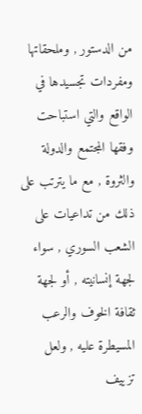من الدستور , وملحقاتها ومفردات تجسيدها في الواقع والتي استباحت وفقها المجتمع والدولة والثروة , مع ما يترتب على ذلك من تداعيات على الشعب السوري , سواء لجهة إنسانيته , أو لجهة ثقافة الخوف والرعب المسيطرة عليه , ولعل تزييف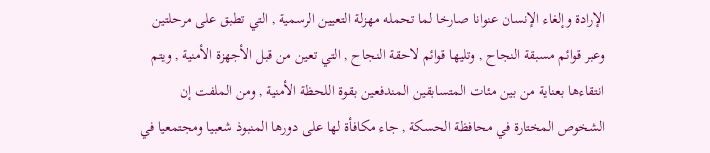الإرادة وإلغاء الإنسان عنوانا صارخا لما تحمله مهزلة التعيين الرسمية , التي تطبق على مرحلتين وعبر قوائم مسبقة النجاح , وتليها قوائم لاحقة النجاح , التي تعين من قبل الأجهزة الأمنية , ويتم انتقاءها بعناية من بين مئات المتسابقين المندفعين بقوة اللحظة الأمنية , ومن الملفت إن الشخوص المختارة في محافظة الحسكة , جاء مكافأة لها على دورها المنبوذ شعبيا ومجتمعيا في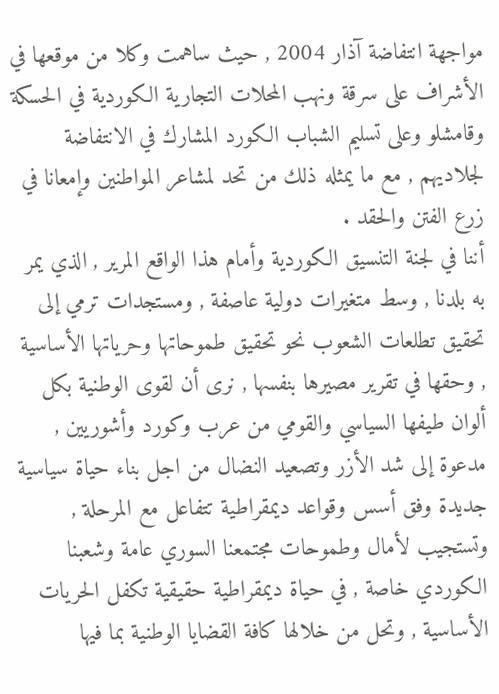مواجهة انتفاضة آذار 2004 , حيث ساهمت وكلا من موقعها في الأشراف على سرقة ونهب المحلات التجارية الكوردية في الحسكة وقامشلو وعلى تسليم الشباب الكورد المشارك في الانتفاضة لجلاديهم , مع ما يمثله ذلك من تحد لمشاعر المواطنين وإمعانا في زرع الفتن والحقد .
أننا في لجنة التنسيق الكوردية وأمام هذا الواقع المرير , الذي يمر به بلدنا , وسط متغيرات دولية عاصفة , ومستجدات ترمي إلى تحقيق تطلعات الشعوب نحو تحقيق طموحاتها وحرياتها الأساسية , وحقها في تقرير مصيرها بنفسها , نرى أن لقوى الوطنية بكل ألوان طيفها السياسي والقومي من عرب وكورد وأشوريين , مدعوة إلى شد الأزر وتصعيد النضال من اجل بناء حياة سياسية جديدة وفق أسس وقواعد ديمقراطية تتفاعل مع المرحلة , وتستجيب لأمال وطموحات مجتمعنا السوري عامة وشعبنا الكوردي خاصة , في حياة ديمقراطية حقيقية تكفل الحريات الأساسية , وتحل من خلالها كافة القضايا الوطنية بما فيها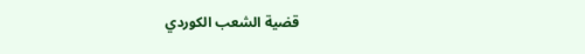قضية الشعب الكوردي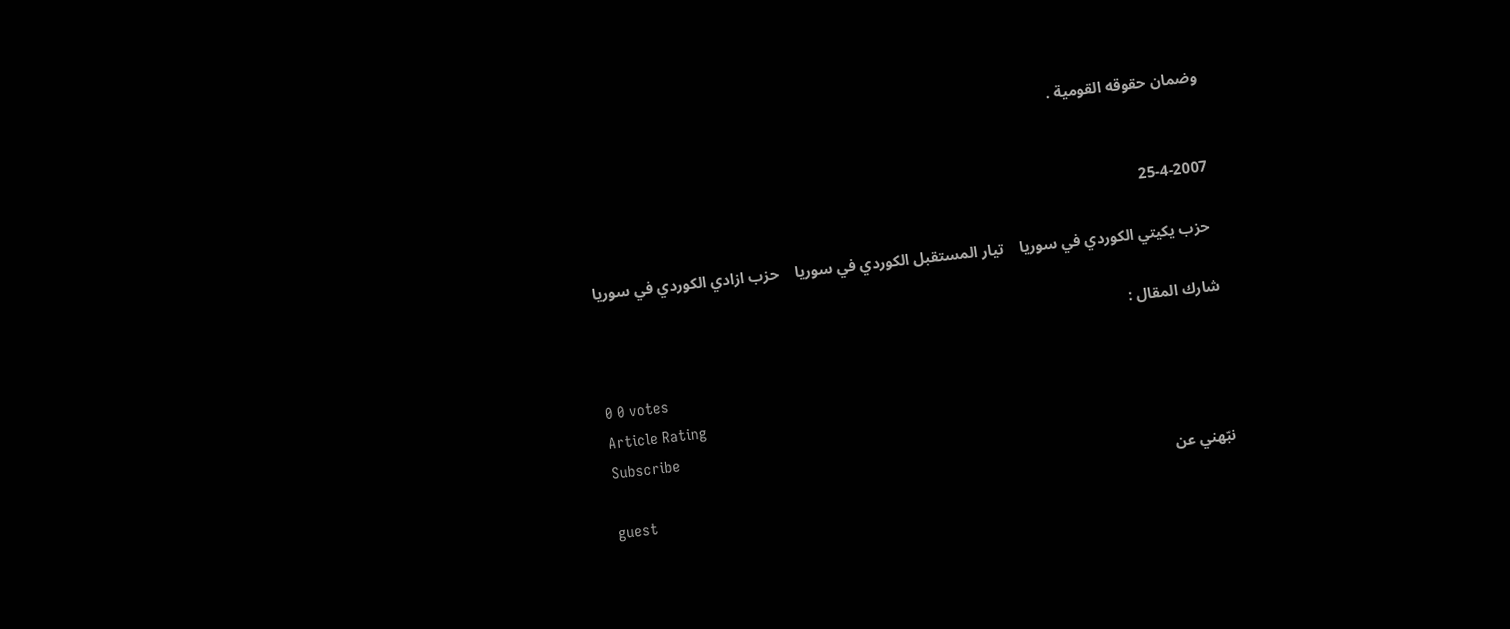وضمان حقوقه القومية .


25-4-2007

 حزب يكيتي الكوردي في سوريا    تيار المستقبل الكوردي في سوريا    حزب ازادي الكوردي في سوريا

شارك المقال :

0 0 votes
Article Rating
Subscribe
نبّهني عن
guest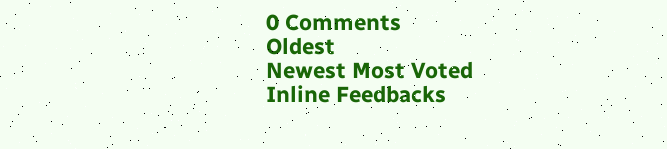0 Comments
Oldest
Newest Most Voted
Inline Feedbacks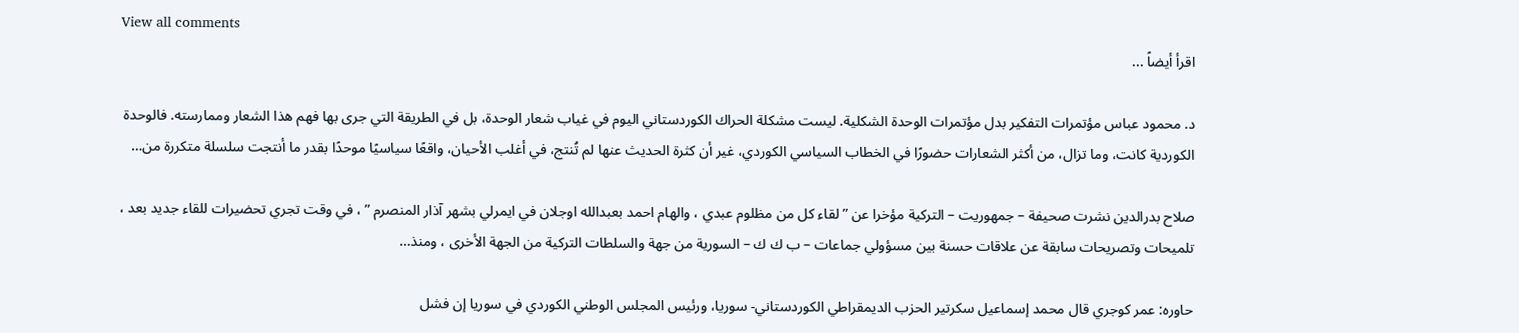View all comments
اقرأ أيضاً ...

د. محمود عباس مؤتمرات التفكير بدل مؤتمرات الوحدة الشكلية. ليست مشكلة الحراك الكوردستاني اليوم في غياب شعار الوحدة، بل في الطريقة التي جرى بها فهم هذا الشعار وممارسته. فالوحدة الكوردية كانت، وما تزال، من أكثر الشعارات حضورًا في الخطاب السياسي الكوردي، غير أن كثرة الحديث عنها لم تُنتج، في أغلب الأحيان، واقعًا سياسيًا موحدًا بقدر ما أنتجت سلسلة متكررة من…

صلاح بدرالدين نشرت صحيفة – جمهوريت – التركية مؤخرا عن ” لقاء كل من مظلوم عبدي ، والهام احمد بعبدالله اوجلان في ايمرلي بشهر آذار المنصرم ” ، في وقت تجري تحضيرات للقاء جديد بعد ، تلميحات وتصريحات سابقة عن علاقات حسنة بين مسؤولي جماعات – ب ك ك – السورية من جهة والسلطات التركية من الجهة الأخرى ، ومنذ…

حاوره: عمر كوجري قال محمد إسماعيل سكرتير الحزب الديمقراطي الكوردستاني- سوريا، ورئيس المجلس الوطني الكوردي في سوريا إن فشل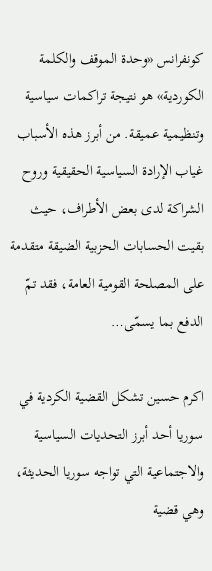كونفرانس «وحدة الموقف والكلمة الكوردية» هو نتيجة تراكمات سياسية وتنظيمية عميقة. من أبرز هذه الأسباب غياب الإرادة السياسية الحقيقية وروح الشراكة لدى بعض الأطراف، حيث بقيت الحسابات الحزبية الضيقة متقدمة على المصلحة القومية العامة، فقد تمّ الدفع بما يسمّى…

اكرم حسين تشكل القضية الكردية في سوريا أحد أبرز التحديات السياسية والاجتماعية التي تواجه سوريا الحديثة، وهي قضية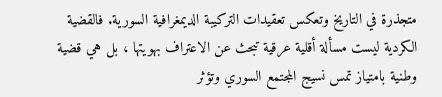متجذرة في التاريخ وتعكس تعقيدات التركيبة الديمغرافية السورية. فالقضية الكردية ليست مسألة أقلية عرقية تبحث عن الاعتراف بهويتها ، بل هي قضية وطنية بامتياز تمس نسيج المجتمع السوري وتؤثر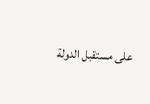على مستقبل الدولة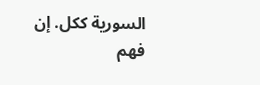السورية ككل. إن فهم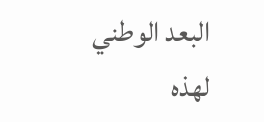البعد الوطني لهذه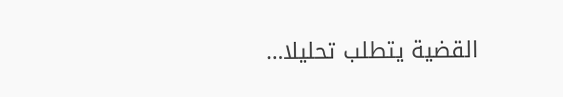القضية يتطلب تحليلا…